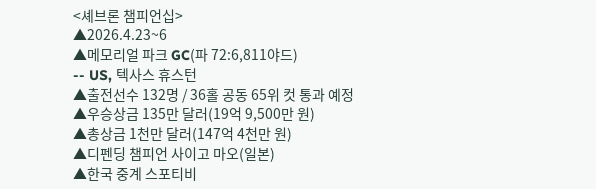<셰브론 챔피언십>
▲2026.4.23~6
▲메모리얼 파크 GC(파 72:6,811야드)
-- US, 텍사스 휴스턴
▲출전선수 132명 / 36홀 공동 65위 컷 통과 예정
▲우승상금 135만 달러(19억 9,500만 원)
▲총상금 1천만 달러(147억 4천만 원)
▲디펜딩 챔피언 사이고 마오(일본)
▲한국 중계 스포티비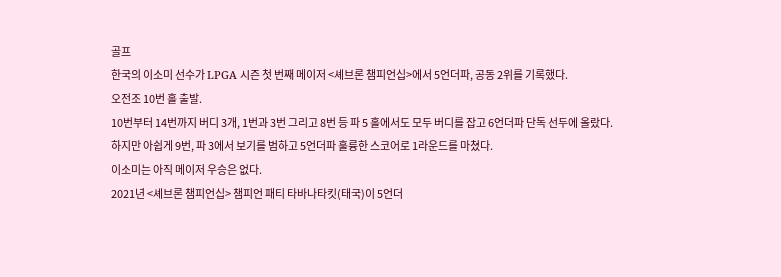골프
한국의 이소미 선수가 LPGA 시즌 첫 번째 메이저 <셰브론 챔피언십>에서 5언더파, 공동 2위를 기록했다.
오전조 10번 홀 출발.
10번부터 14번까지 버디 3개, 1번과 3번 그리고 8번 등 파 5 홀에서도 모두 버디를 잡고 6언더파 단독 선두에 올랐다.
하지만 아쉽게 9번, 파 3에서 보기를 범하고 5언더파 훌륭한 스코어로 1라운드를 마쳤다.
이소미는 아직 메이저 우승은 없다.
2021년 <셰브론 챔피언십> 챔피언 패티 타바나타킷(태국)이 5언더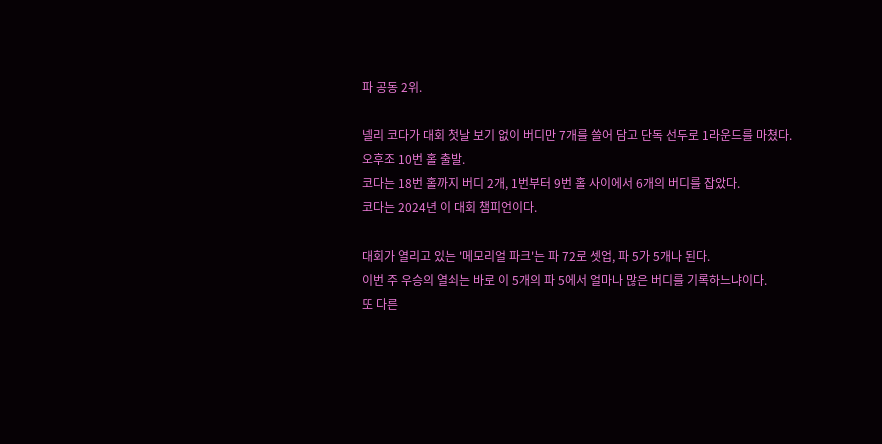파 공동 2위.

넬리 코다가 대회 첫날 보기 없이 버디만 7개를 쓸어 담고 단독 선두로 1라운드를 마쳤다.
오후조 10번 홀 출발.
코다는 18번 홀까지 버디 2개, 1번부터 9번 홀 사이에서 6개의 버디를 잡았다.
코다는 2024년 이 대회 챔피언이다.

대회가 열리고 있는 '메모리얼 파크'는 파 72로 셋업, 파 5가 5개나 된다.
이번 주 우승의 열쇠는 바로 이 5개의 파 5에서 얼마나 많은 버디를 기록하느냐이다.
또 다른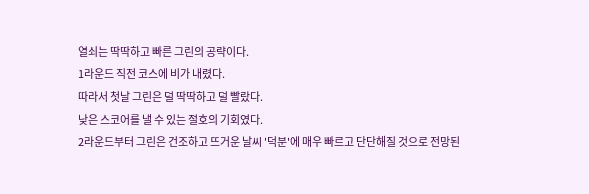열쇠는 딱딱하고 빠른 그린의 공략이다.
1라운드 직전 코스에 비가 내렸다.
따라서 첫날 그린은 덜 딱딱하고 덜 빨랐다.
낮은 스코어를 낼 수 있는 절호의 기회였다.
2라운드부터 그린은 건조하고 뜨거운 날씨 '덕분'에 매우 빠르고 단단해질 것으로 전망된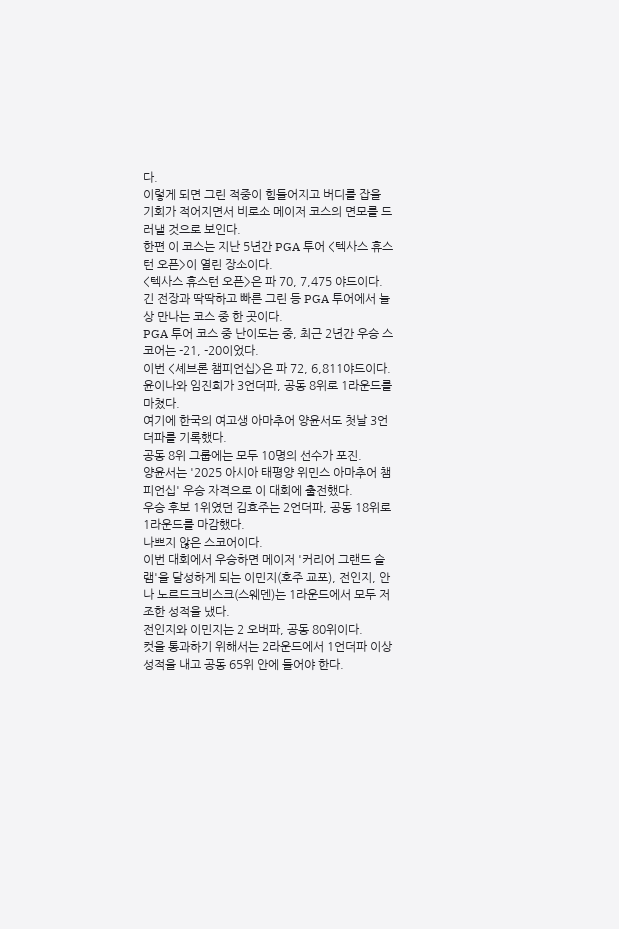다.
이렇게 되면 그린 적중이 힘들어지고 버디를 잡을 기회가 적어지면서 비로소 메이저 코스의 면모를 드러낼 것으로 보인다.
한편 이 코스는 지난 5년간 PGA 투어 <텍사스 휴스턴 오픈>이 열린 장소이다.
<텍사스 휴스턴 오픈>은 파 70, 7,475 야드이다.
긴 전장과 딱딱하고 빠른 그린 등 PGA 투어에서 늘상 만나는 코스 중 한 곳이다.
PGA 투어 코스 중 난이도는 중, 최근 2년간 우승 스코어는 -21, -20이었다.
이번 <셰브론 챔피언십>은 파 72, 6,811야드이다.
윤이나와 임진희가 3언더파, 공동 8위로 1라운드를 마쳤다.
여기에 한국의 여고생 아마추어 양윤서도 첫날 3언더파를 기록했다.
공동 8위 그룹에는 모두 10명의 선수가 포진.
양윤서는 '2025 아시아 태평양 위민스 아마추어 챔피언십' 우승 자격으로 이 대회에 출전했다.
우승 후보 1위였던 김효주는 2언더파, 공동 18위로 1라운드를 마감했다.
나쁘지 않은 스코어이다.
이번 대회에서 우승하면 메이저 '커리어 그랜드 슬램'을 달성하게 되는 이민지(호주 교포), 전인지, 안나 노르드크비스크(스웨덴)는 1라운드에서 모두 저조한 성적을 냈다.
전인지와 이민지는 2 오버파, 공동 80위이다.
컷을 통과하기 위해서는 2라운드에서 1언더파 이상 성적을 내고 공동 65위 안에 들어야 한다.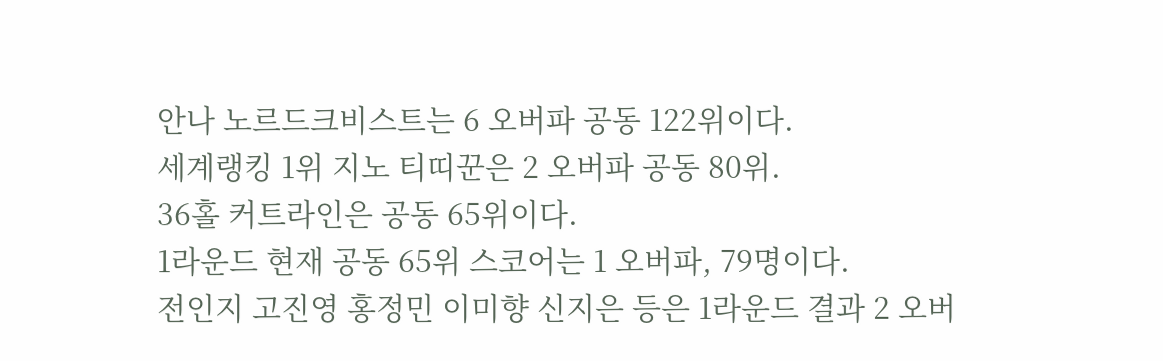안나 노르드크비스트는 6 오버파 공동 122위이다.
세계랭킹 1위 지노 티띠꾼은 2 오버파 공동 80위.
36홀 커트라인은 공동 65위이다.
1라운드 현재 공동 65위 스코어는 1 오버파, 79명이다.
전인지 고진영 홍정민 이미향 신지은 등은 1라운드 결과 2 오버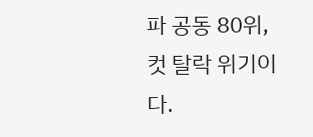파 공동 80위, 컷 탈락 위기이다.